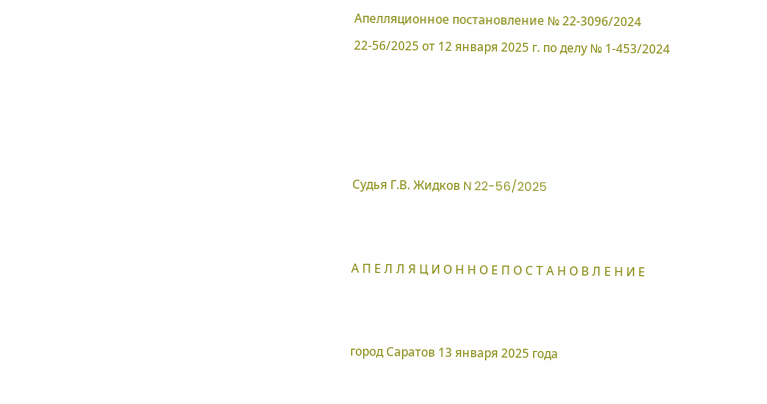Апелляционное постановление № 22-3096/2024 22-56/2025 от 12 января 2025 г. по делу № 1-453/2024




Судья Г.В. Жидков N 22-56/2025


А П Е Л Л Я Ц И О Н Н О Е П О С Т А Н О В Л Е Н И Е


город Саратов 13 января 2025 года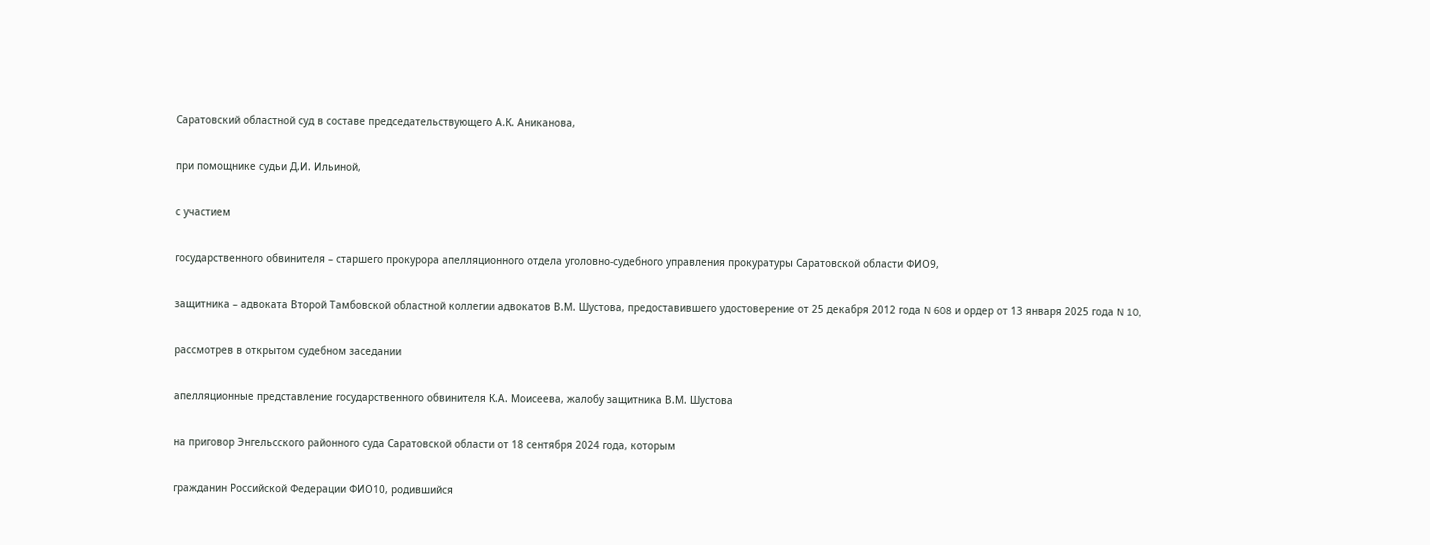Саратовский областной суд в составе председательствующего А.К. Аниканова,

при помощнике судьи Д.И. Ильиной,

с участием

государственного обвинителя – старшего прокурора апелляционного отдела уголовно-судебного управления прокуратуры Саратовской области ФИО9,

защитника – адвоката Второй Тамбовской областной коллегии адвокатов В.М. Шустова, предоставившего удостоверение от 25 декабря 2012 года N 608 и ордер от 13 января 2025 года N 10,

рассмотрев в открытом судебном заседании

апелляционные представление государственного обвинителя К.А. Моисеева, жалобу защитника В.М. Шустова

на приговор Энгельсского районного суда Саратовской области от 18 сентября 2024 года, которым

гражданин Российской Федерации ФИО10, родившийся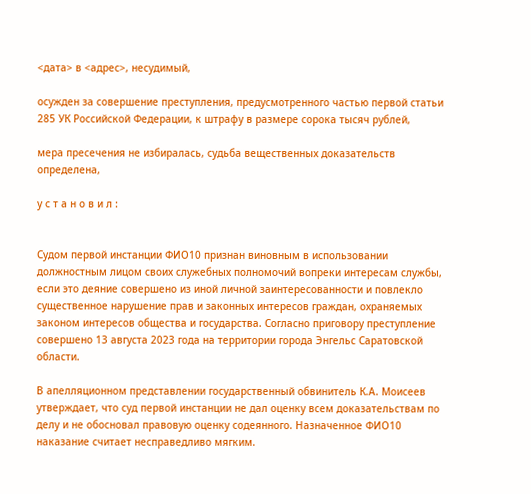<дата> в <адрес>, несудимый,

осужден за совершение преступления, предусмотренного частью первой статьи 285 УК Российской Федерации, к штрафу в размере сорока тысяч рублей,

мера пресечения не избиралась, судьба вещественных доказательств определена,

у с т а н о в и л :


Судом первой инстанции ФИО10 признан виновным в использовании должностным лицом своих служебных полномочий вопреки интересам службы, если это деяние совершено из иной личной заинтересованности и повлекло существенное нарушение прав и законных интересов граждан, охраняемых законом интересов общества и государства. Согласно приговору преступление совершено 13 августа 2023 года на территории города Энгельс Саратовской области.

В апелляционном представлении государственный обвинитель К.А. Моисеев утверждает, что суд первой инстанции не дал оценку всем доказательствам по делу и не обосновал правовую оценку содеянного. Назначенное ФИО10 наказание считает несправедливо мягким.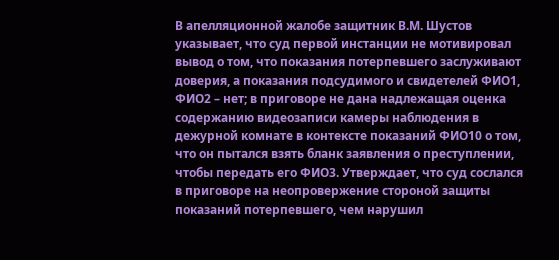В апелляционной жалобе защитник В.М. Шустов указывает, что суд первой инстанции не мотивировал вывод о том, что показания потерпевшего заслуживают доверия, а показания подсудимого и свидетелей ФИО1, ФИО2 – нет; в приговоре не дана надлежащая оценка содержанию видеозаписи камеры наблюдения в дежурной комнате в контексте показаний ФИО10 о том, что он пытался взять бланк заявления о преступлении, чтобы передать его ФИО3. Утверждает, что суд сослался в приговоре на неопровержение стороной защиты показаний потерпевшего, чем нарушил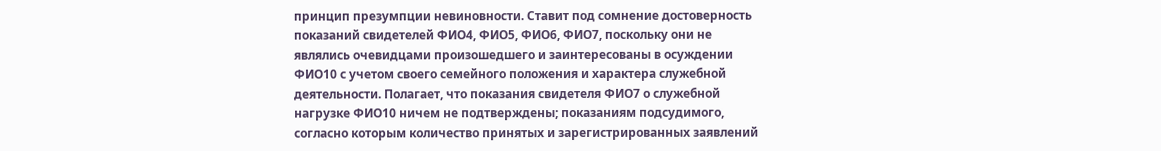принцип презумпции невиновности. Ставит под сомнение достоверность показаний свидетелей ФИО4, ФИО5, ФИО6, ФИО7, поскольку они не являлись очевидцами произошедшего и заинтересованы в осуждении ФИО10 с учетом своего семейного положения и характера служебной деятельности. Полагает, что показания свидетеля ФИО7 о служебной нагрузке ФИО10 ничем не подтверждены; показаниям подсудимого, согласно которым количество принятых и зарегистрированных заявлений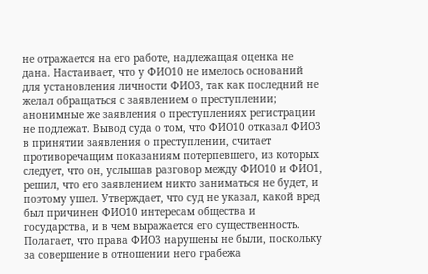не отражается на его работе, надлежащая оценка не дана. Настаивает, что у ФИО10 не имелось оснований для установления личности ФИО3, так как последний не желал обращаться с заявлением о преступлении; анонимные же заявления о преступлениях регистрации не подлежат. Вывод суда о том, что ФИО10 отказал ФИО3 в принятии заявления о преступлении, считает противоречащим показаниям потерпевшего, из которых следует, что он, услышав разговор между ФИО10 и ФИО1, решил, что его заявлением никто заниматься не будет, и поэтому ушел. Утверждает, что суд не указал, какой вред был причинен ФИО10 интересам общества и государства, и в чем выражается его существенность. Полагает, что права ФИО3 нарушены не были, поскольку за совершение в отношении него грабежа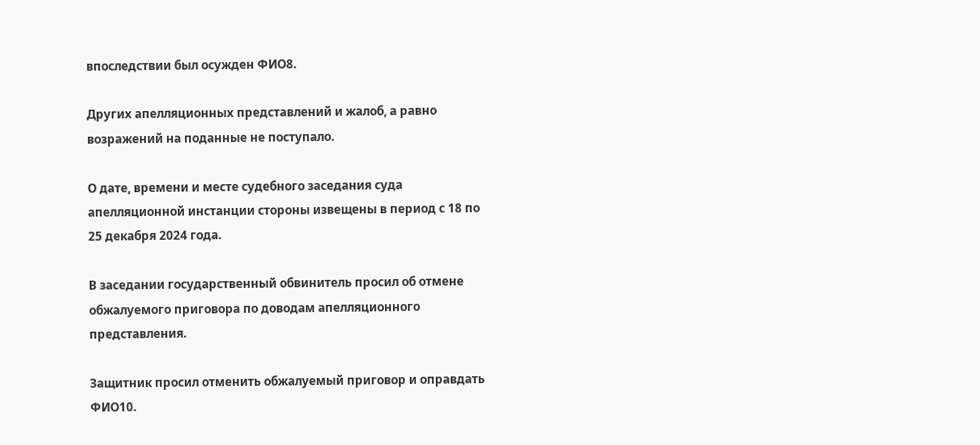впоследствии был осужден ФИО8.

Других апелляционных представлений и жалоб, а равно возражений на поданные не поступало.

О дате, времени и месте судебного заседания суда апелляционной инстанции стороны извещены в период с 18 по 25 декабря 2024 года.

В заседании государственный обвинитель просил об отмене обжалуемого приговора по доводам апелляционного представления.

Защитник просил отменить обжалуемый приговор и оправдать ФИО10.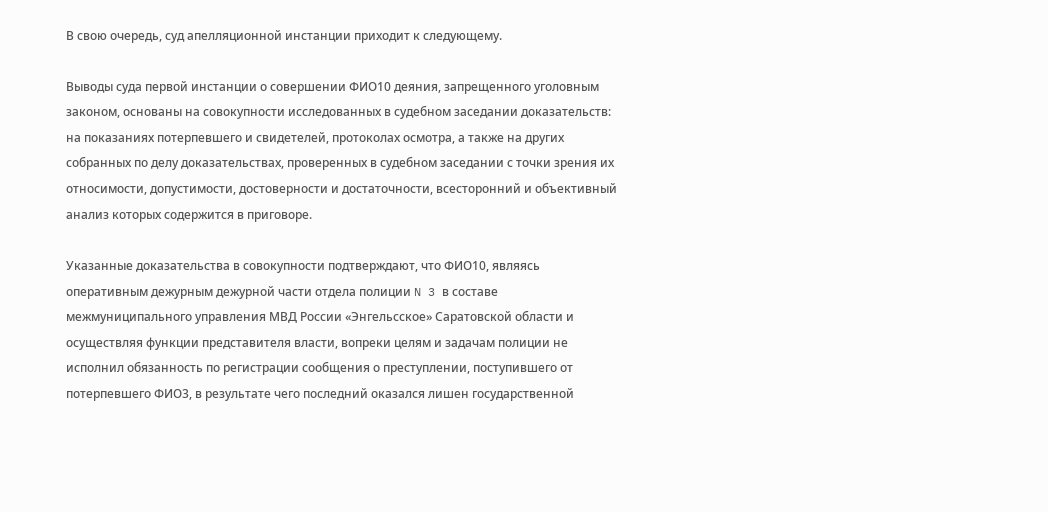В свою очередь, суд апелляционной инстанции приходит к следующему.

Выводы суда первой инстанции о совершении ФИО10 деяния, запрещенного уголовным законом, основаны на совокупности исследованных в судебном заседании доказательств: на показаниях потерпевшего и свидетелей, протоколах осмотра, а также на других собранных по делу доказательствах, проверенных в судебном заседании с точки зрения их относимости, допустимости, достоверности и достаточности, всесторонний и объективный анализ которых содержится в приговоре.

Указанные доказательства в совокупности подтверждают, что ФИО10, являясь оперативным дежурным дежурной части отдела полиции N 3 в составе межмуниципального управления МВД России «Энгельсское» Саратовской области и осуществляя функции представителя власти, вопреки целям и задачам полиции не исполнил обязанность по регистрации сообщения о преступлении, поступившего от потерпевшего ФИО3, в результате чего последний оказался лишен государственной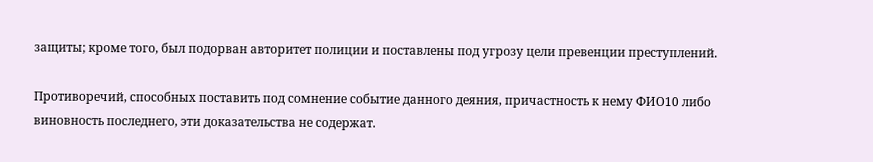защиты; кроме того, был подорван авторитет полиции и поставлены под угрозу цели превенции преступлений.

Противоречий, способных поставить под сомнение событие данного деяния, причастность к нему ФИО10 либо виновность последнего, эти доказательства не содержат.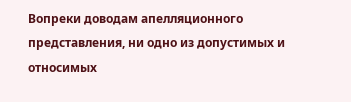Вопреки доводам апелляционного представления, ни одно из допустимых и относимых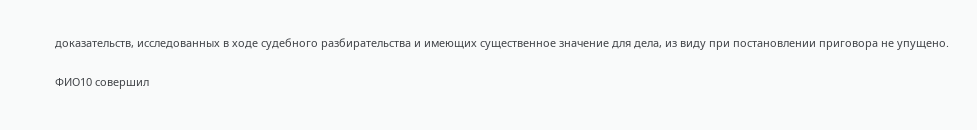доказательств, исследованных в ходе судебного разбирательства и имеющих существенное значение для дела, из виду при постановлении приговора не упущено.

ФИО10 совершил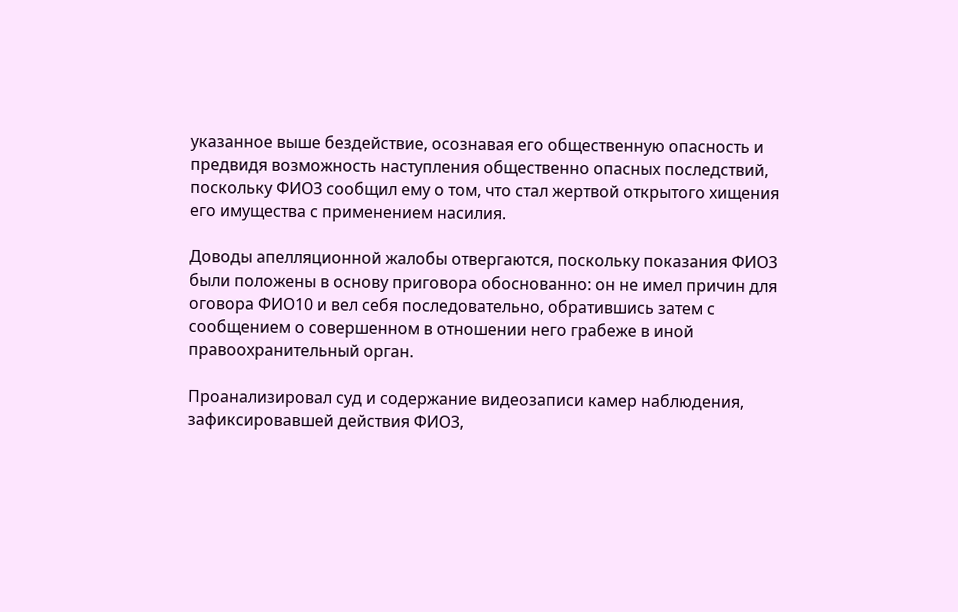указанное выше бездействие, осознавая его общественную опасность и предвидя возможность наступления общественно опасных последствий, поскольку ФИО3 сообщил ему о том, что стал жертвой открытого хищения его имущества с применением насилия.

Доводы апелляционной жалобы отвергаются, поскольку показания ФИО3 были положены в основу приговора обоснованно: он не имел причин для оговора ФИО10 и вел себя последовательно, обратившись затем с сообщением о совершенном в отношении него грабеже в иной правоохранительный орган.

Проанализировал суд и содержание видеозаписи камер наблюдения, зафиксировавшей действия ФИО3,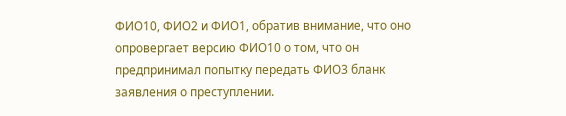ФИО10, ФИО2 и ФИО1, обратив внимание, что оно опровергает версию ФИО10 о том, что он предпринимал попытку передать ФИО3 бланк заявления о преступлении.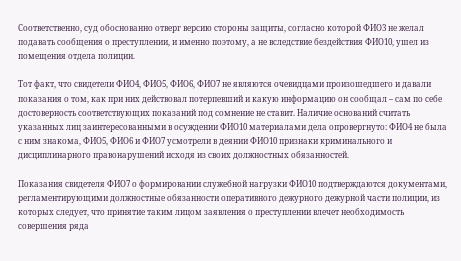Соответственно, суд обоснованно отверг версию стороны защиты, согласно которой ФИО3 не желал подавать сообщения о преступлении, и именно поэтому, а не вследствие бездействия ФИО10, ушел из помещения отдела полиции.

Тот факт, что свидетели ФИО4, ФИО5, ФИО6, ФИО7 не являются очевидцами произошедшего и давали показания о том, как при них действовал потерпевший и какую информацию он сообщал – сам по себе достоверность соответствующих показаний под сомнение не ставит. Наличие оснований считать указанных лиц заинтересованными в осуждении ФИО10 материалами дела опровергнуто: ФИО4 не была с ним знакома, ФИО5, ФИО6 и ФИО7 усмотрели в деянии ФИО10 признаки криминального и дисциплинарного правонарушений исходя из своих должностных обязанностей.

Показания свидетеля ФИО7 о формировании служебной нагрузки ФИО10 подтверждаются документами, регламентирующими должностные обязанности оперативного дежурного дежурной части полиции, из которых следует, что принятие таким лицом заявления о преступлении влечет необходимость совершения ряда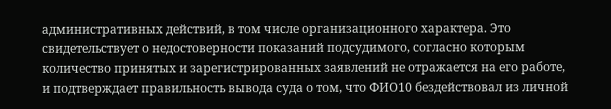административных действий, в том числе организационного характера. Это свидетельствует о недостоверности показаний подсудимого, согласно которым количество принятых и зарегистрированных заявлений не отражается на его работе, и подтверждает правильность вывода суда о том, что ФИО10 бездействовал из личной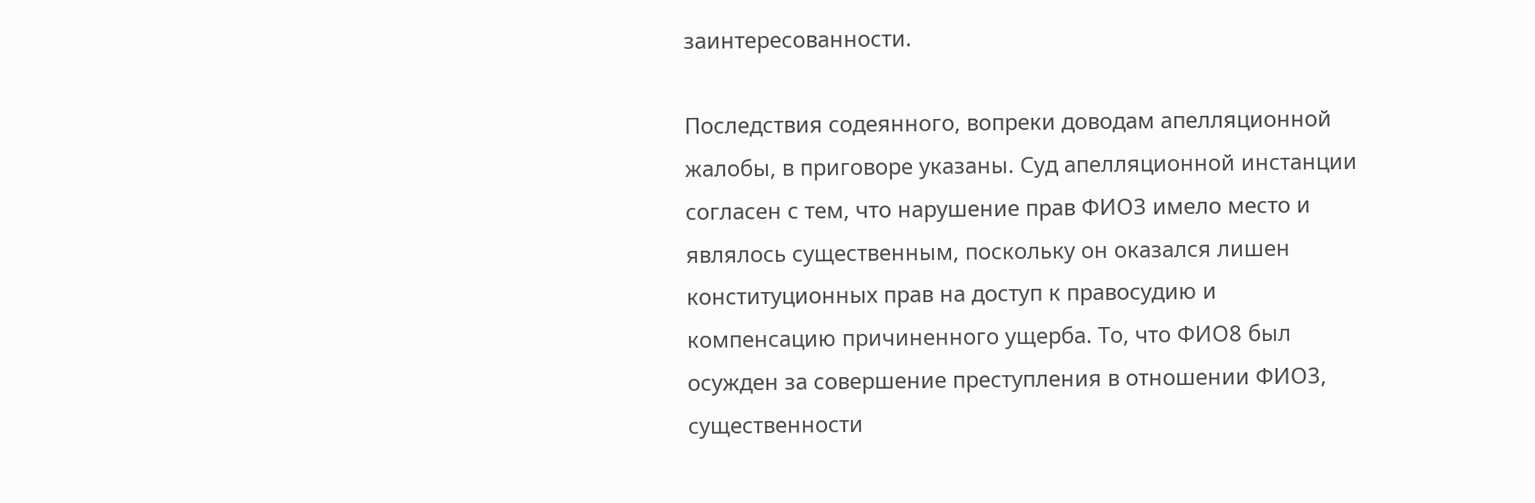заинтересованности.

Последствия содеянного, вопреки доводам апелляционной жалобы, в приговоре указаны. Суд апелляционной инстанции согласен с тем, что нарушение прав ФИО3 имело место и являлось существенным, поскольку он оказался лишен конституционных прав на доступ к правосудию и компенсацию причиненного ущерба. То, что ФИО8 был осужден за совершение преступления в отношении ФИО3, существенности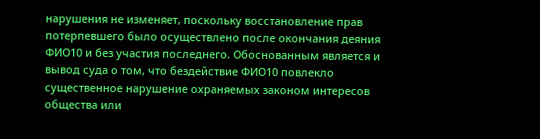нарушения не изменяет, поскольку восстановление прав потерпевшего было осуществлено после окончания деяния ФИО10 и без участия последнего. Обоснованным является и вывод суда о том, что бездействие ФИО10 повлекло существенное нарушение охраняемых законом интересов общества или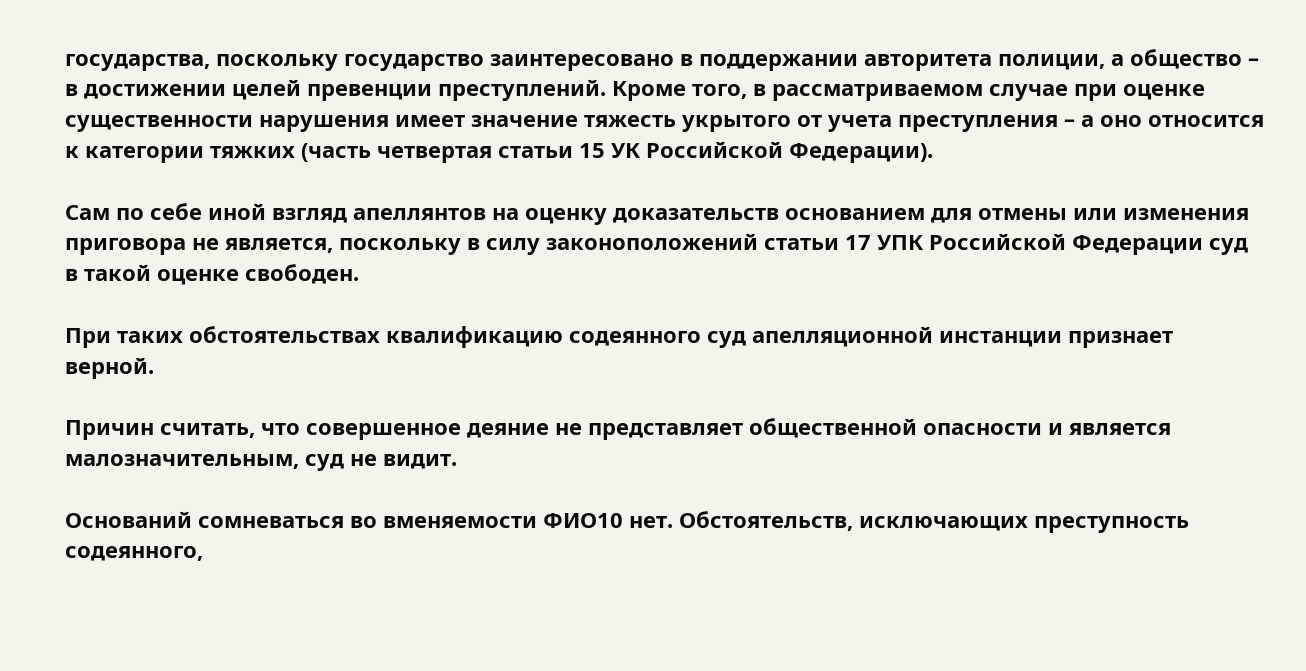государства, поскольку государство заинтересовано в поддержании авторитета полиции, а общество – в достижении целей превенции преступлений. Кроме того, в рассматриваемом случае при оценке существенности нарушения имеет значение тяжесть укрытого от учета преступления – а оно относится к категории тяжких (часть четвертая статьи 15 УК Российской Федерации).

Сам по себе иной взгляд апеллянтов на оценку доказательств основанием для отмены или изменения приговора не является, поскольку в силу законоположений статьи 17 УПК Российской Федерации суд в такой оценке свободен.

При таких обстоятельствах квалификацию содеянного суд апелляционной инстанции признает верной.

Причин считать, что совершенное деяние не представляет общественной опасности и является малозначительным, суд не видит.

Оснований сомневаться во вменяемости ФИО10 нет. Обстоятельств, исключающих преступность содеянного,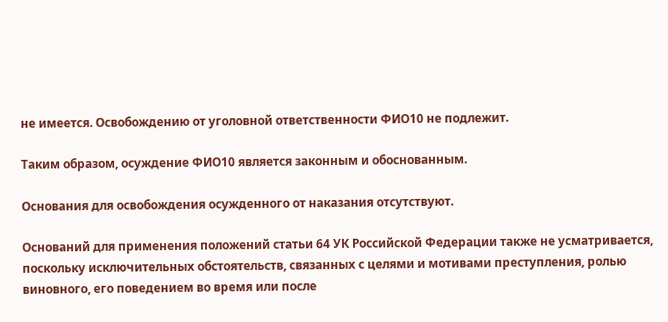не имеется. Освобождению от уголовной ответственности ФИО10 не подлежит.

Таким образом, осуждение ФИО10 является законным и обоснованным.

Основания для освобождения осужденного от наказания отсутствуют.

Оснований для применения положений статьи 64 УК Российской Федерации также не усматривается, поскольку исключительных обстоятельств, связанных с целями и мотивами преступления, ролью виновного, его поведением во время или после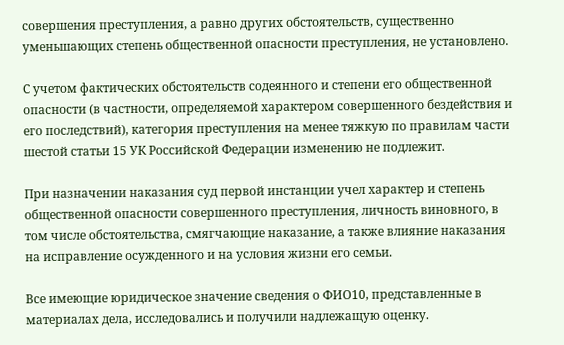совершения преступления, а равно других обстоятельств, существенно уменьшающих степень общественной опасности преступления, не установлено.

С учетом фактических обстоятельств содеянного и степени его общественной опасности (в частности, определяемой характером совершенного бездействия и его последствий), категория преступления на менее тяжкую по правилам части шестой статьи 15 УК Российской Федерации изменению не подлежит.

При назначении наказания суд первой инстанции учел характер и степень общественной опасности совершенного преступления, личность виновного, в том числе обстоятельства, смягчающие наказание, а также влияние наказания на исправление осужденного и на условия жизни его семьи.

Все имеющие юридическое значение сведения о ФИО10, представленные в материалах дела, исследовались и получили надлежащую оценку.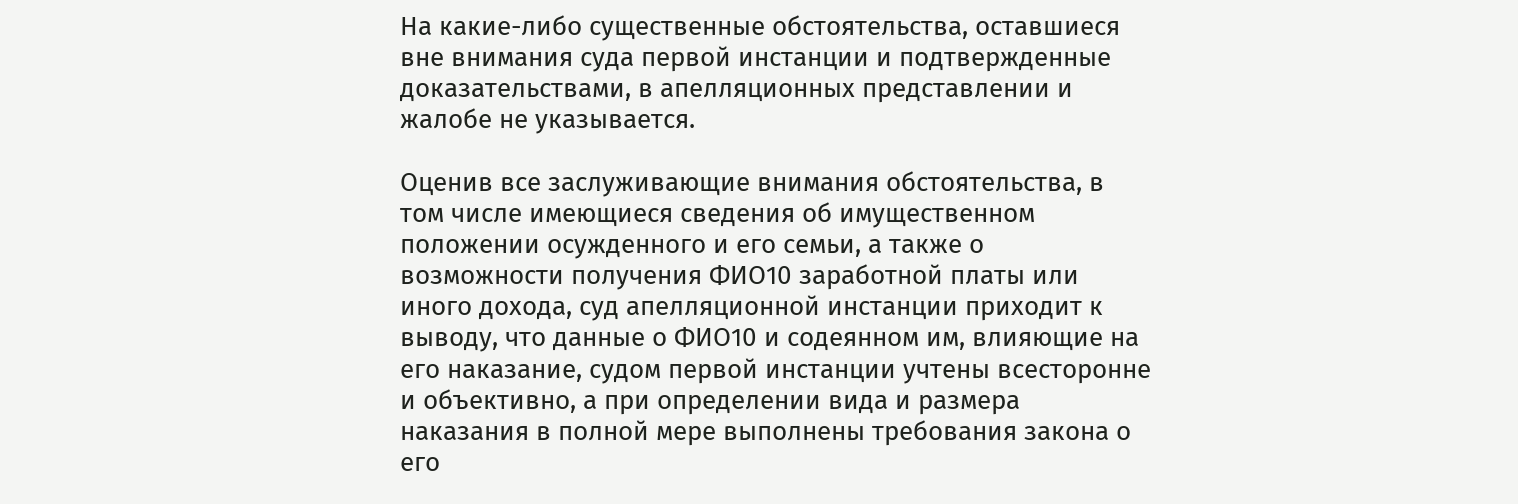На какие-либо существенные обстоятельства, оставшиеся вне внимания суда первой инстанции и подтвержденные доказательствами, в апелляционных представлении и жалобе не указывается.

Оценив все заслуживающие внимания обстоятельства, в том числе имеющиеся сведения об имущественном положении осужденного и его семьи, а также о возможности получения ФИО10 заработной платы или иного дохода, суд апелляционной инстанции приходит к выводу, что данные о ФИО10 и содеянном им, влияющие на его наказание, судом первой инстанции учтены всесторонне и объективно, а при определении вида и размера наказания в полной мере выполнены требования закона о его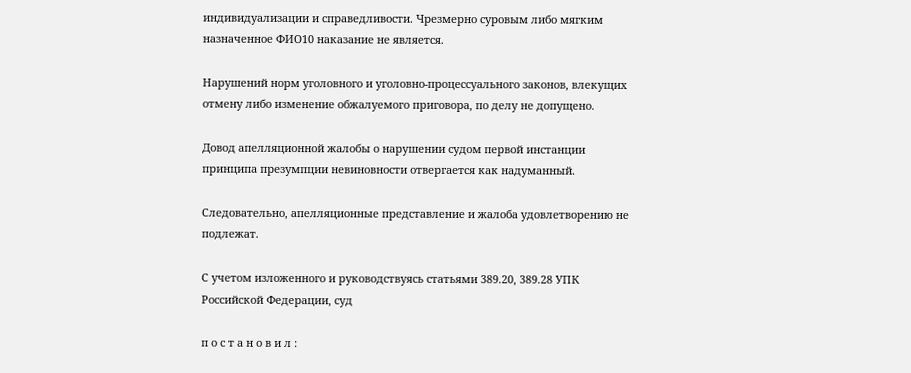индивидуализации и справедливости. Чрезмерно суровым либо мягким назначенное ФИО10 наказание не является.

Нарушений норм уголовного и уголовно-процессуального законов, влекущих отмену либо изменение обжалуемого приговора, по делу не допущено.

Довод апелляционной жалобы о нарушении судом первой инстанции принципа презумпции невиновности отвергается как надуманный.

Следовательно, апелляционные представление и жалоба удовлетворению не подлежат.

С учетом изложенного и руководствуясь статьями 389.20, 389.28 УПК Российской Федерации, суд

п о с т а н о в и л :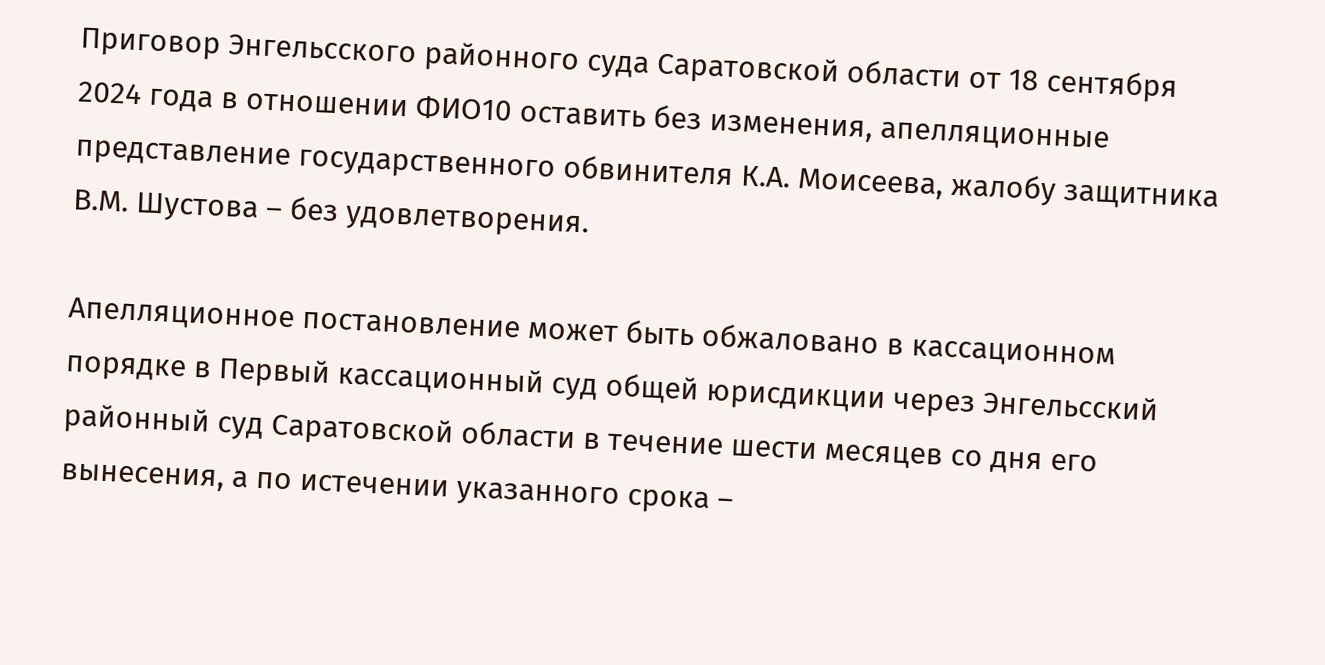Приговор Энгельсского районного суда Саратовской области от 18 сентября 2024 года в отношении ФИО10 оставить без изменения, апелляционные представление государственного обвинителя К.А. Моисеева, жалобу защитника В.М. Шустова – без удовлетворения.

Апелляционное постановление может быть обжаловано в кассационном порядке в Первый кассационный суд общей юрисдикции через Энгельсский районный суд Саратовской области в течение шести месяцев со дня его вынесения, а по истечении указанного срока –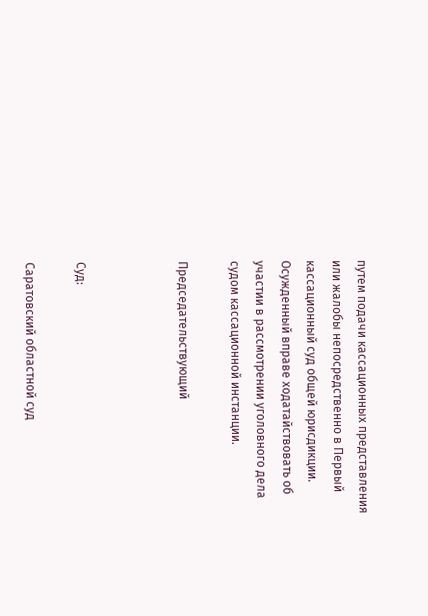путем подачи кассационных представления или жалобы непосредственно в Первый кассационный суд общей юрисдикции. Осужденный вправе ходатайствовать об участии в рассмотрении уголовного дела судом кассационной инстанции.

Председательствующий



Суд:

Саратовский областной суд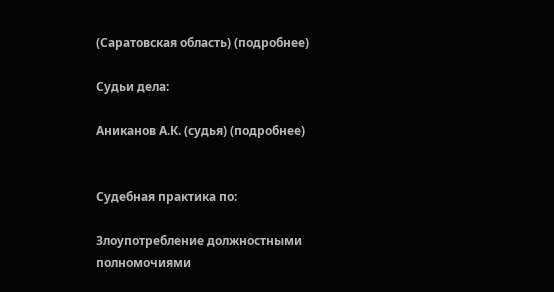(Саратовская область) (подробнее)

Судьи дела:

Аниканов А.К. (судья) (подробнее)


Судебная практика по:

Злоупотребление должностными полномочиями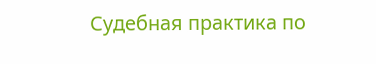Судебная практика по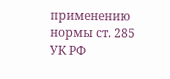применению нормы ст. 285 УК РФ